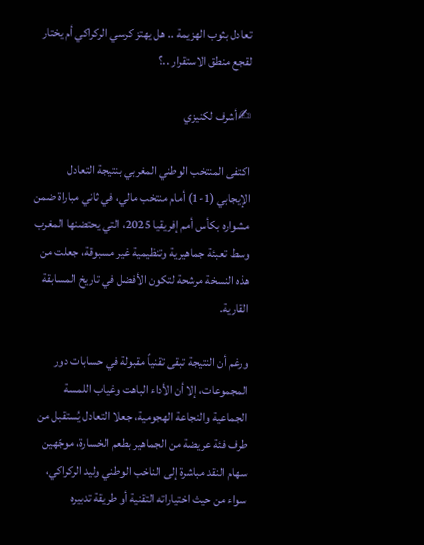تعادل بثوب الهزيمة .. هل يهتز كرسي الركراكي أم يختار لقجع منطق الاستقرار ..؟

✍أشرف لكنيزي

اكتفى المنتخب الوطني المغربي بنتيجة التعادل الإيجابي (1-1) أمام منتخب مالي، في ثاني مباراة ضمن مشواره بكأس أمم إفريقيا 2025، التي يحتضنها المغرب وسط تعبئة جماهيرية وتنظيمية غير مسبوقة، جعلت من هذه النسخة مرشحة لتكون الأفضل في تاريخ المسابقة القارية.

ورغم أن النتيجة تبقى تقنياً مقبولة في حسابات دور المجموعات، إلا أن الأداء الباهت وغياب اللمسة الجماعية والنجاعة الهجومية، جعلا التعادل يُستقبل من طرف فئة عريضة من الجماهير بطعم الخسارة، موجّهين سهام النقد مباشرة إلى الناخب الوطني وليد الركراكي، سواء من حيث اختياراته التقنية أو طريقة تدبيره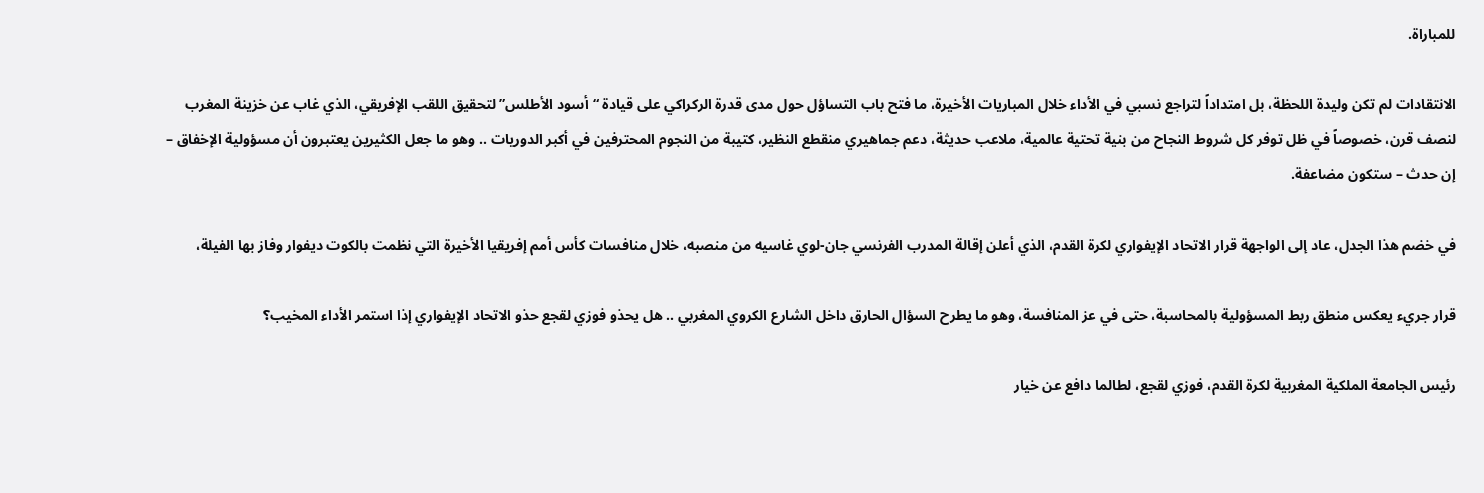للمباراة.

الانتقادات لم تكن وليدة اللحظة، بل امتداداً لتراجع نسبي في الأداء خلال المباريات الأخيرة، ما فتح باب التساؤل حول مدى قدرة الركراكي على قيادة “أسود الأطلس” لتحقيق اللقب الإفريقي، الذي غاب عن خزينة المغرب لنصف قرن، خصوصاً في ظل توفر كل شروط النجاح من بنية تحتية عالمية، ملاعب حديثة، دعم جماهيري منقطع النظير، كتيبة من النجوم المحترفين في أكبر الدوريات .. وهو ما جعل الكثيرين يعتبرون أن مسؤولية الإخفاق – إن حدث – ستكون مضاعفة.

في خضم هذا الجدل، عاد إلى الواجهة قرار الاتحاد الإيفواري لكرة القدم، الذي أعلن إقالة المدرب الفرنسي جان-لوي غاسيه من منصبه، خلال منافسات كأس أمم إفريقيا الأخيرة التي نظمت بالكوت ديفوار وفاز بها الفيلة،

قرار جريء يعكس منطق ربط المسؤولية بالمحاسبة، حتى في عز المنافسة، وهو ما يطرح السؤال الحارق داخل الشارع الكروي المغربي .. هل يحذو فوزي لقجع حذو الاتحاد الإيفواري إذا استمر الأداء المخيب؟

رئيس الجامعة الملكية المغربية لكرة القدم، فوزي لقجع، لطالما دافع عن خيار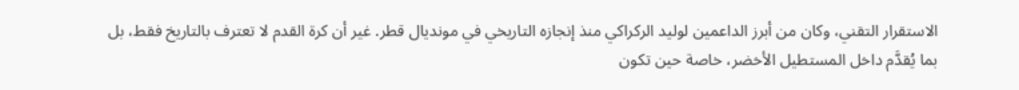الاستقرار التقني، وكان من أبرز الداعمين لوليد الركراكي منذ إنجازه التاريخي في مونديال قطر. غير أن كرة القدم لا تعترف بالتاريخ فقط، بل بما يُقدَّم داخل المستطيل الأخضر، خاصة حين تكون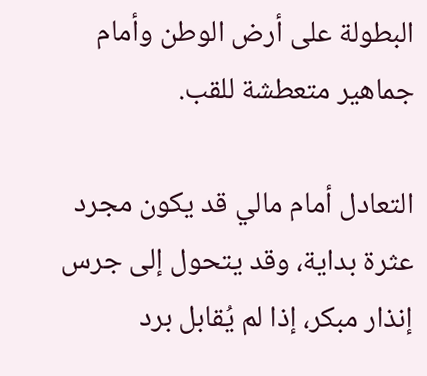البطولة على أرض الوطن وأمام جماهير متعطشة للقب.

التعادل أمام مالي قد يكون مجرد عثرة بداية، وقد يتحول إلى جرس إنذار مبكر، إذا لم يُقابل برد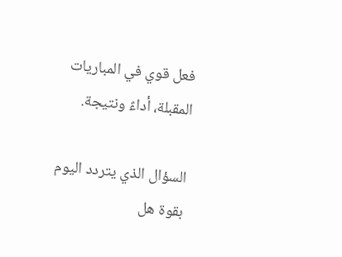فعل قوي في المباريات المقبلة، أداءً ونتيجة.

السؤال الذي يتردد اليوم بقوة هل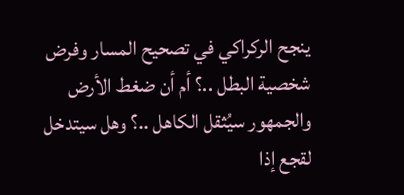ينجح الركراكي في تصحيح المسار وفرض شخصية البطل ..؟ أم أن ضغط الأرض والجمهور سيُثقل الكاهل ..؟ وهل سيتدخل لقجع إذا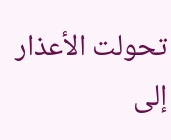تحولت الأعذار إلى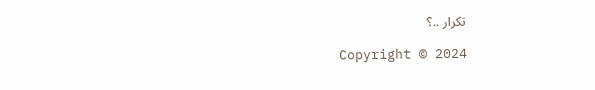تكرار ..؟

Copyright © 2024